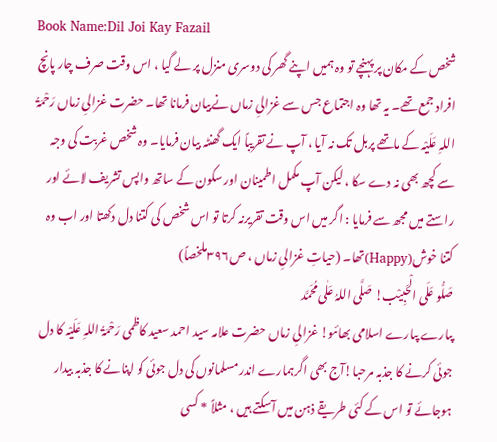Book Name:Dil Joi Kay Fazail
شخص کے مکان پر پہنچے تو وہ ہمیں اپنے گھر کی دوسری منزل پر لے گیا ، اس وقت صرف چار پانچ افراد جمع تھے۔ یہ تھا وہ اجتماع جس سے غزالیِ زماں نےبیان فرمانا تھا۔ حضرت غزالیِ زماں رَحْمَۃُ اللہِ عَلَیْہ کے ماتھے پربل تک نہ آیا ، آپ نے تقریباً ایک گھنٹہ بیان فرمایا۔ وہ شخص غربت کی وجہ سے کچھ بھی نہ دے سکا ، لیکن آپ مکمل اطمینان اور سکون کے ساتھ واپس تشریف لائے اور راستے میں مجھ سے فرمایا : اگر میں اس وقت تقریرنہ کرتا تو اس شخص کی کتنا دل دکھتا اور اب وہ کتنا خوش(Happy)تھا۔ (حیاتِ غزالیِ زماں ، ص۳۹۶ملخصاً)
صَلُّو عَلَی الْحَبِیْب! صَلَّی اللہُ عَلٰی مُحَمَّد
پىارے پىارے اسلامى بھائىو! غزالیِ زماں حضرت علامہ سید احمد سعید کاظمی رَحْمَۃُ اللہِ عَلَیْہ کا دل جوئی کرنے کا جذبہ مرحبا!آج بھی اگرہمارے اندر مسلمانوں کی دل جوئی کو اپنانے کا جذبہ بیدار ہوجائے تو اس کے کئی طریقے ذہن میں آسکتے ہیں ، مثلاً * کسی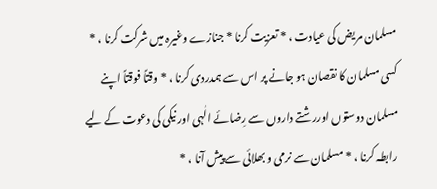مسلمان مریض کی عیادت ، * تعزیت کرنا * جنازے وغیرہ میں شرکت کرنا ، * کسی مسلمان کا نقصان ہو جانے پر اس سے ہمدردی کرنا ، * وقتاً فوقتاً اپنے مسلمان دوستوں اوررشتے داروں سے رِضائے الٰہی اور نیکی کی دعوت کے لیے رابطہ کرنا ، * مسلمان سے نرمی و بھلائی سے پیش آنا ، *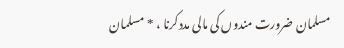مسلمان ضرورت مندوں کی مالی مددکرنا ، * مسلمان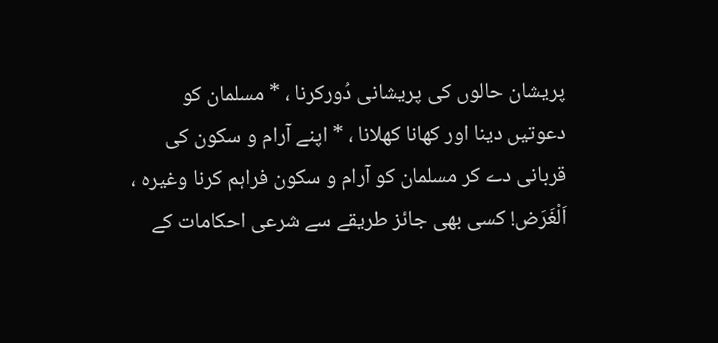پریشان حالوں کی پریشانی دُورکرنا ، * مسلمان کو دعوتیں دینا اور کھانا کھلانا ، * اپنے آرام و سکون کی قربانی دے کر مسلمان کو آرام و سکون فراہم کرنا وغیرہ ، اَلْغَرَض! کسی بھی جائز طریقے سے شرعی احکامات کے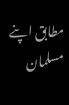مطابق اپنے مسلمان